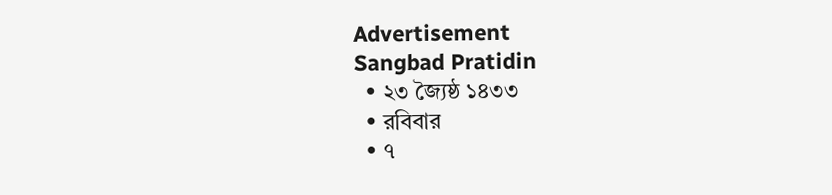Advertisement
Sangbad Pratidin
  • ২৩ জ্যৈষ্ঠ ১৪৩৩
  • রবিবার
  • ৭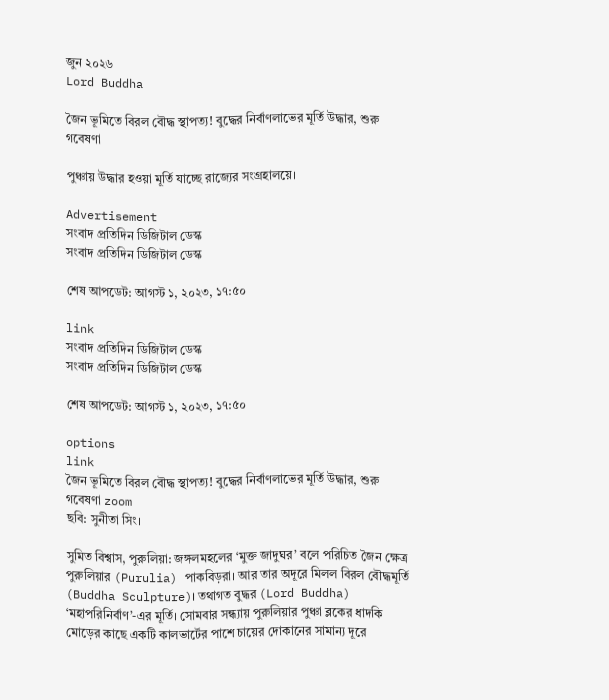জুন ২০২৬
Lord Buddha

জৈন ভূমিতে বিরল বৌদ্ধ স্থাপত্য! বুদ্ধের নির্বাণলাভের মূর্তি উদ্ধার, শুরু গবেষণা

পুঞ্চায় উদ্ধার হওয়া মূর্তি যাচ্ছে রাজ্যের সংগ্রহালয়ে।

Advertisement
সংবাদ প্রতিদিন ডিজিটাল ডেস্ক
সংবাদ প্রতিদিন ডিজিটাল ডেস্ক

শেষ আপডেট: আগস্ট ১, ২০২৩, ১৭:৫০

link
সংবাদ প্রতিদিন ডিজিটাল ডেস্ক
সংবাদ প্রতিদিন ডিজিটাল ডেস্ক

শেষ আপডেট: আগস্ট ১, ২০২৩, ১৭:৫০

options
link
জৈন ভূমিতে বিরল বৌদ্ধ স্থাপত্য! বুদ্ধের নির্বাণলাভের মূর্তি উদ্ধার, শুরু গবেষণা zoom
ছবি: সুনীতা সিং।

সুমিত বিশ্বাস, পুরুলিয়া: জঙ্গলমহলের ‘মুক্ত জাদুঘর’ বলে পরিচিত জৈন ক্ষেত্র পুরুলিয়ার (Purulia) পাকবিড়রা। আর তার অদূরে মিলল বিরল বৌদ্ধমূর্তি (Buddha Sculpture)। তথাগত বুদ্ধর (Lord Buddha) ‘মহাপরিনির্বাণ’-এর মূর্তি। সোমবার সন্ধ্যায় পুরুলিয়ার পুঞ্চা ব্লকের ধাদকি মোড়ের কাছে একটি কালভার্টের পাশে চায়ের দোকানের সামান্য দূরে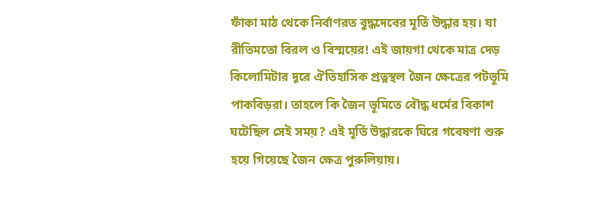ফাঁকা মাঠ থেকে নির্বাণরত বুদ্ধদেবের মূর্তি উদ্ধার হয়। যা রীতিমতো বিরল ও বিস্ময়ের! এই জায়গা থেকে মাত্র দেড় কিলোমিটার দূরে ঐতিহাসিক প্রত্নস্থল জৈন ক্ষেত্রের পটভূমি পাকবিড়রা। তাহলে কি জৈন ভূমিতে বৌদ্ধ ধর্মের বিকাশ ঘটেছিল সেই সময়? এই মূর্তি উদ্ধারকে ঘিরে গবেষণা শুরু হয়ে গিয়েছে জৈন ক্ষেত্র পুরুলিয়ায়।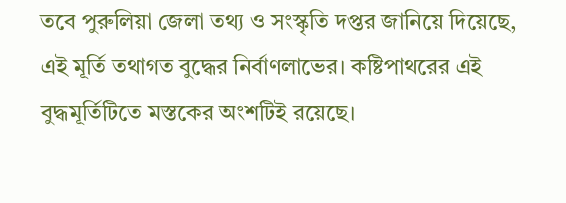তবে পুরুলিয়া জেলা তথ্য ও সংস্কৃতি দপ্তর জানিয়ে দিয়েছে, এই মূর্তি তথাগত বুদ্ধের নির্বাণলাভের। কষ্টিপাথরের এই বুদ্ধমূর্তিটিতে মস্তকের অংশটিই রয়েছে।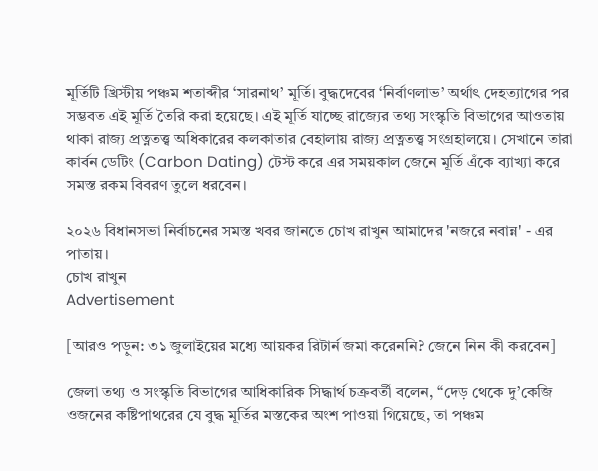মূর্তিটি খ্রিস্টীয় পঞ্চম শতাব্দীর ‘সারনাথ’ মূর্তি। বুদ্ধদেবের ‘নির্বাণলাভ’ অর্থাৎ দেহত্যাগের পর সম্ভবত এই মূর্তি তৈরি করা হয়েছে। এই মূর্তি যাচ্ছে রাজ্যের তথ্য সংস্কৃতি বিভাগের আওতায় থাকা রাজ্য প্রত্নতত্ত্ব অধিকারের কলকাতার বেহালায় রাজ্য প্রত্নতত্ত্ব সংগ্রহালয়ে। সেখানে তারা কার্বন ডেটিং (Carbon Dating) টেস্ট করে এর সময়কাল জেনে মূর্তি এঁকে ব্যাখ্যা করে সমস্ত রকম বিবরণ তুলে ধরবেন।

২০২৬ বিধানসভা নির্বাচনের সমস্ত খবর জানতে চোখ রাখুন আমাদের 'নজরে নবান্ন' - এর পাতায়।
চোখ রাখুন
Advertisement

[আরও পড়ুন: ৩১ জুলাইয়ের মধ্যে আয়কর রিটার্ন জমা করেননি? জেনে নিন কী করবেন]

জেলা তথ্য ও সংস্কৃতি বিভাগের আধিকারিক সিদ্ধার্থ চক্রবর্তী বলেন, “দেড় থেকে দু’কেজি ওজনের কষ্টিপাথরের যে বুদ্ধ মূর্তির মস্তকের অংশ পাওয়া গিয়েছে, তা পঞ্চম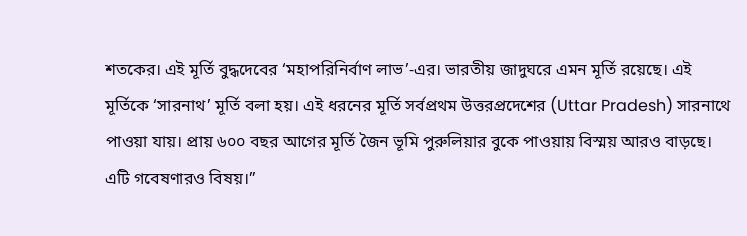শতকের। এই মূর্তি বুদ্ধদেবের ‘মহাপরিনির্বাণ লাভ’-এর। ভারতীয় জাদুঘরে এমন মূর্তি রয়েছে। এই মূর্তিকে ‘সারনাথ’ মূর্তি বলা হয়। এই ধরনের মূর্তি সর্বপ্রথম উত্তরপ্রদেশের (Uttar Pradesh) সারনাথে পাওয়া যায়। প্রায় ৬০০ বছর আগের মূর্তি জৈন ভূমি পুরুলিয়ার বুকে পাওয়ায় বিস্ময় আরও বাড়ছে। এটি গবেষণারও বিষয়।”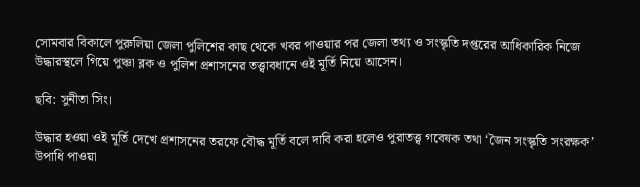সোমবার বিকালে পুরুলিয়া জেলা পুলিশের কাছ থেকে খবর পাওয়ার পর জেলা তথ্য ও সংস্কৃতি দপ্তরের আধিকারিক নিজে উদ্ধারস্থলে গিয়ে পুঞ্চা ব্লক ও পুলিশ প্রশাসনের তত্ত্বাবধানে ওই মূর্তি নিয়ে আসেন।

ছবি: সুনীতা সিং।

উদ্ধার হওয়া ওই মূর্তি দেখে প্রশাসনের তরফে বৌদ্ধ মূর্তি বলে দাবি করা হলেও পুরাতত্ত্ব গবেষক তথা ‘জৈন সংস্কৃতি সংরক্ষক’ উপাধি পাওয়া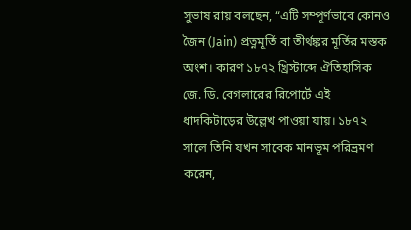সুভাষ রায় বলছেন, “এটি সম্পূর্ণভাবে কোনও জৈন (Jain) প্রত্নমূর্তি বা তীর্থঙ্কর মূর্তির মস্তক অংশ। কারণ ১৮৭২ খ্রিস্টাব্দে ঐতিহাসিক জে. ডি. বেগলারের রিপোর্টে এই ধাদকিটাড়ের উল্লেখ পাওয়া যায়। ১৮৭২ সালে তিনি যখন সাবেক মানভূম পরিভ্রমণ করেন,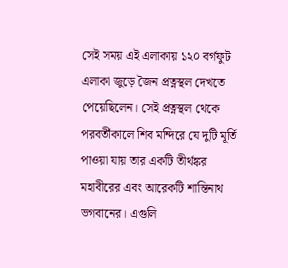সেই সময় এই এলাকায় ১২০ বর্গফুট এলাকা জুড়ে জৈন প্রত্নস্থল দেখতে পেয়েছিলেন। সেই প্রত্নস্থল থেকে পরবর্তীকালে শিব মন্দিরে যে দুটি মূর্তি পাওয়া যায় তার একটি তীর্থঙ্কর মহাবীরের এবং আরেকটি শান্তিনাথ ভগবানের। এগুলি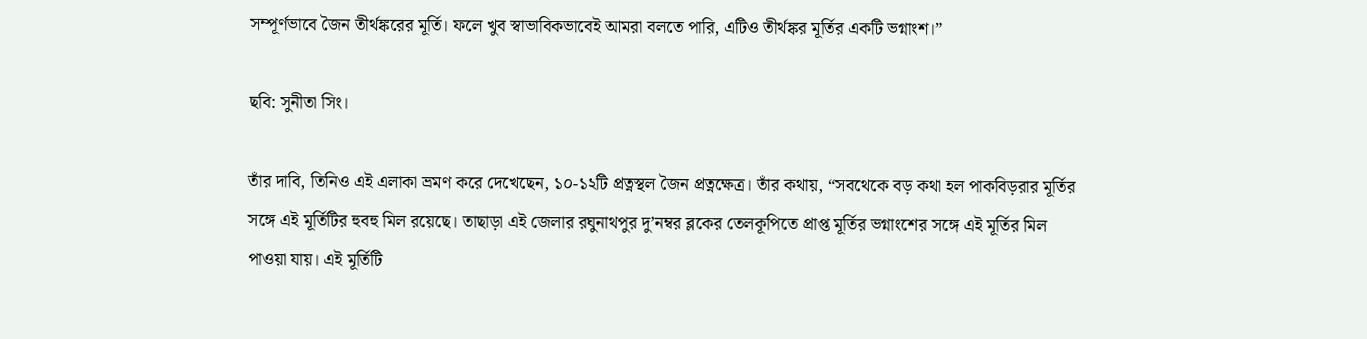সম্পূর্ণভাবে জৈন তীর্থঙ্করের মূর্তি। ফলে খুব স্বাভাবিকভাবেই আমরা বলতে পারি, এটিও তীর্থঙ্কর মূর্তির একটি ভগ্নাংশ।”

ছবি: সুনীতা সিং।

তাঁর দাবি, তিনিও এই এলাকা ভ্রমণ করে দেখেছেন, ১০-১২টি প্রত্নস্থল জৈন প্রত্নক্ষেত্র। তাঁর কথায়, “সবথেকে বড় কথা হল পাকবিড়রার মূর্তির সঙ্গে এই মূর্তিটির হুবহু মিল রয়েছে। তাছাড়া এই জেলার রঘুনাথপুর দু’নম্বর ব্লকের তেলকূপিতে প্রাপ্ত মূর্তির ভগ্নাংশের সঙ্গে এই মূর্তির মিল পাওয়া যায়। এই মূর্তিটি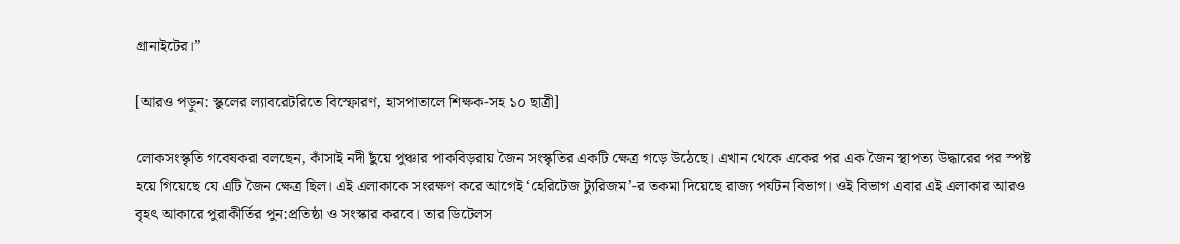গ্রানাইটের।”

[আরও পড়ুন: স্কুলের ল্যাবরেটরিতে বিস্ফোরণ, হাসপাতালে শিক্ষক-সহ ১০ ছাত্রী]

লোকসংস্কৃতি গবেষকরা বলছেন, কাঁসাই নদী ছুঁয়ে পুঞ্চার পাকবিড়রায় জৈন সংস্কৃতির একটি ক্ষেত্র গড়ে উঠেছে। এখান থেকে একের পর এক জৈন স্থাপত্য উদ্ধারের পর স্পষ্ট হয়ে গিয়েছে যে এটি জৈন ক্ষেত্র ছিল। এই এলাকাকে সংরক্ষণ করে আগেই ‘হেরিটেজ ট্যুরিজম’-র তকমা দিয়েছে রাজ্য পর্যটন বিভাগ। ওই বিভাগ এবার এই এলাকার আরও বৃহৎ আকারে পুরাকীর্তির পুন:প্রতিষ্ঠা ও সংস্কার করবে। তার ডিটেলস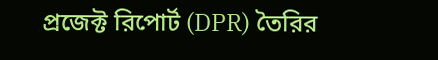প্রজেক্ট রিপোর্ট (DPR) তৈরির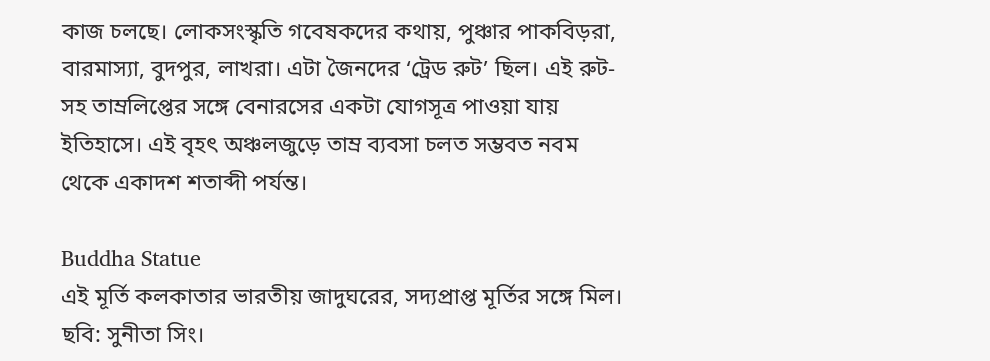কাজ চলছে। লোকসংস্কৃতি গবেষকদের কথায়, পুঞ্চার পাকবিড়রা, বারমাস্যা, বুদপুর, লাখরা। এটা জৈনদের ‘ট্রেড রুট’ ছিল। এই রুট-সহ তাম্রলিপ্তের সঙ্গে বেনারসের একটা যোগসূত্র পাওয়া যায় ইতিহাসে। এই বৃহৎ অঞ্চলজুড়ে তাম্র ব্যবসা চলত সম্ভবত নবম থেকে একাদশ শতাব্দী পর্যন্ত।

Buddha Statue
এই মূর্তি কলকাতার ভারতীয় জাদুঘরের, সদ্যপ্রাপ্ত মূর্তির সঙ্গে মিল। ছবি: সুনীতা সিং।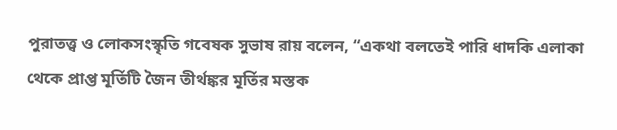পুরাতত্ত্ব ও লোকসংস্কৃতি গবেষক সুভাষ রায় বলেন, “একথা বলতেই পারি ধাদকি এলাকা থেকে প্রাপ্ত মূর্তিটি জৈন তীর্থঙ্কর মূর্তির মস্তক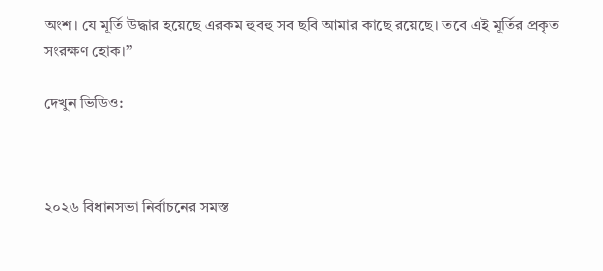অংশ। যে মূর্তি উদ্ধার হয়েছে এরকম হুবহু সব ছবি আমার কাছে রয়েছে। তবে এই মূর্তির প্রকৃত সংরক্ষণ হোক।”

দেখুন ভিডিও:



২০২৬ বিধানসভা নির্বাচনের সমস্ত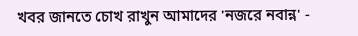খবর জানতে চোখ রাখুন আমাদের 'নজরে নবান্ন' -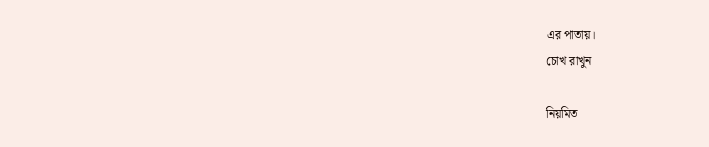এর পাতায়।
চোখ রাখুন

নিয়মিত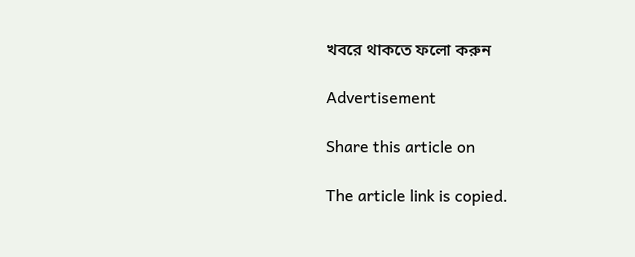খবরে থাকতে ফলো করুন

Advertisement

Share this article on

The article link is copied.